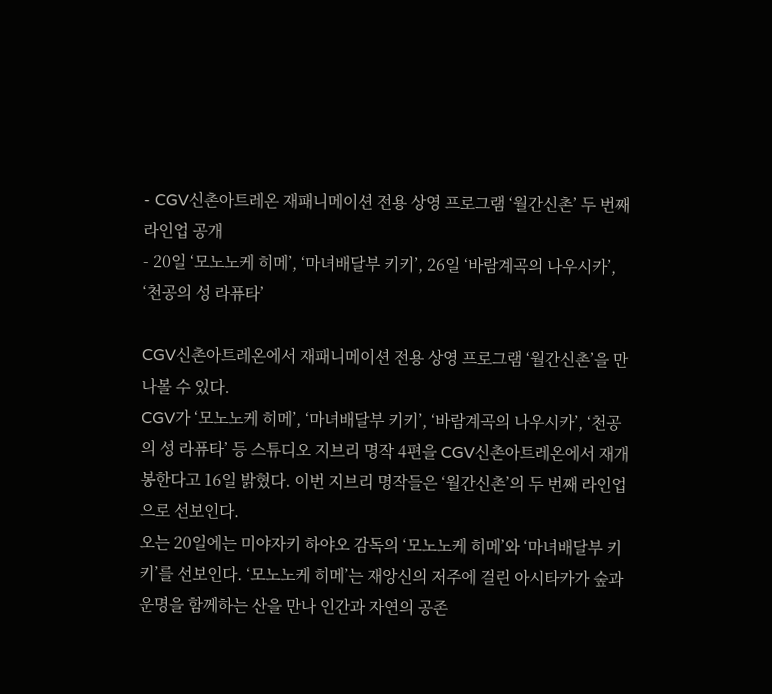- CGV신촌아트레온 재패니메이션 전용 상영 프로그램 ‘월간신촌’ 두 번째 라인업 공개
- 20일 ‘모노노케 히메’, ‘마녀배달부 키키’, 26일 ‘바람계곡의 나우시카’, ‘천공의 성 라퓨타’

CGV신촌아트레온에서 재패니메이션 전용 상영 프로그램 ‘월간신촌’을 만나볼 수 있다.
CGV가 ‘모노노케 히메’, ‘마녀배달부 키키’, ‘바람계곡의 나우시카’, ‘천공의 성 라퓨타’ 등 스튜디오 지브리 명작 4편을 CGV신촌아트레온에서 재개봉한다고 16일 밝혔다. 이번 지브리 명작들은 ‘월간신촌’의 두 번째 라인업으로 선보인다.
오는 20일에는 미야자키 하야오 감독의 ‘모노노케 히메’와 ‘마녀배달부 키키’를 선보인다. ‘모노노케 히메’는 재앙신의 저주에 걸린 아시타카가 숲과 운명을 함께하는 산을 만나 인간과 자연의 공존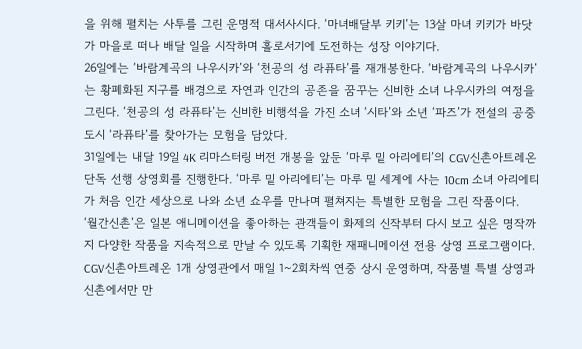을 위해 펼치는 사투를 그린 운명적 대서사시다. ‘마녀배달부 키키’는 13살 마녀 키키가 바닷가 마을로 떠나 배달 일을 시작하며 홀로서기에 도전하는 성장 이야기다.
26일에는 ‘바람계곡의 나우시카’와 ‘천공의 성 라퓨타’를 재개봉한다. ‘바람계곡의 나우시카’는 황폐화된 지구를 배경으로 자연과 인간의 공존을 꿈꾸는 신비한 소녀 나우시카의 여정을 그린다. ‘천공의 성 라퓨타’는 신비한 비행석을 가진 소녀 ‘시타’와 소년 ‘파즈’가 전설의 공중도시 ‘라퓨타’를 찾아가는 모험을 담았다.
31일에는 내달 19일 4K 리마스터링 버전 개봉을 앞둔 ‘마루 밑 아리에티’의 CGV신촌아트레온 단독 선행 상영회를 진행한다. ‘마루 밑 아리에티’는 마루 밑 세계에 사는 10cm 소녀 아리에티가 처음 인간 세상으로 나와 소년 쇼우를 만나며 펼쳐지는 특별한 모험을 그린 작품이다.
‘월간신촌’은 일본 애니메이션을 좋아하는 관객들이 화제의 신작부터 다시 보고 싶은 명작까지 다양한 작품을 지속적으로 만날 수 있도록 기획한 재패니메이션 전용 상영 프로그램이다. CGV신촌아트레온 1개 상영관에서 매일 1~2회차씩 연중 상시 운영하며, 작품별 특별 상영과 신촌에서만 만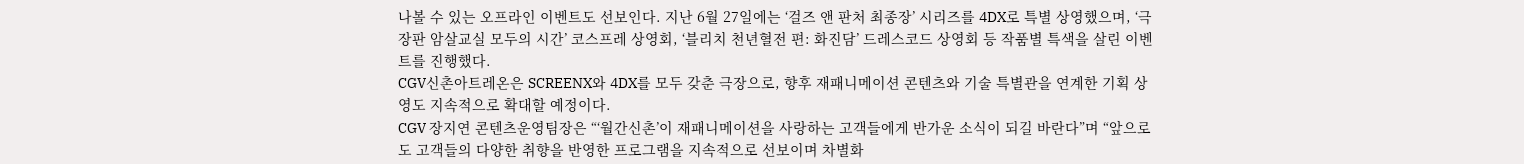나볼 수 있는 오프라인 이벤트도 선보인다. 지난 6월 27일에는 ‘걸즈 앤 판처 최종장’ 시리즈를 4DX로 특별 상영했으며, ‘극장판 암살교실 모두의 시간’ 코스프레 상영회, ‘블리치 천년혈전 편: 화진담’ 드레스코드 상영회 등 작품별 특색을 살린 이벤트를 진행했다.
CGV신촌아트레온은 SCREENX와 4DX를 모두 갖춘 극장으로, 향후 재패니메이션 콘텐츠와 기술 특별관을 연계한 기획 상영도 지속적으로 확대할 예정이다.
CGV 장지연 콘텐츠운영팀장은 “‘월간신촌’이 재패니메이션을 사랑하는 고객들에게 반가운 소식이 되길 바란다”며 “앞으로도 고객들의 다양한 취향을 반영한 프로그램을 지속적으로 선보이며 차별화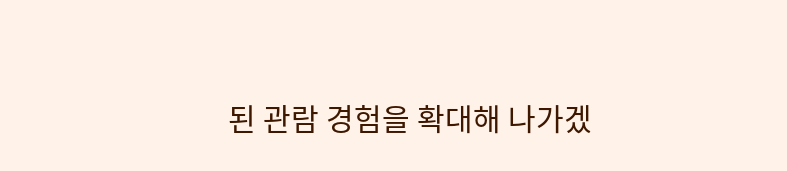된 관람 경험을 확대해 나가겠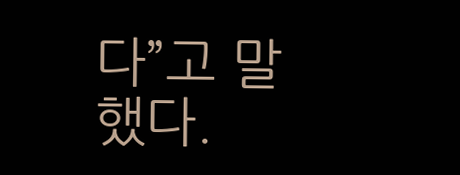다”고 말했다.